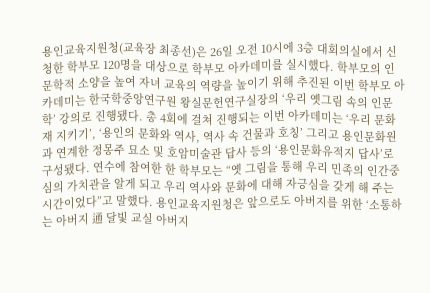용인교육지원청(교육장 최종선)은 26일 오전 10시에 3층 대회의실에서 신청한 학부모 120명을 대상으로 학부모 아카데미를 실시했다. 학부모의 인문학적 소양을 높여 자녀 교육의 역량을 높이기 위해 추진된 이번 학부모 아카데미는 한국학중앙연구원 왕실문헌연구실장의 ‘우리 옛그림 속의 인문학’ 강의로 진행됐다. 총 4회에 걸쳐 진행되는 이번 아카데미는 ‘우리 문화재 지키기’, ‘용인의 문화와 역사, 역사 속 건물과 호칭’ 그리고 용인문화원과 연계한 정몽주 묘소 및 호암미술관 답사 등의 ‘용인문화유적지 답사’로 구성됐다. 연수에 참여한 한 학부모는 “옛 그림을 통해 우리 민족의 인간중심의 가치관을 알게 되고 우리 역사와 문화에 대해 자긍심을 갖게 해 주는 시간이었다”고 말했다. 용인교육지원청은 앞으로도 아버지를 위한 ‘소통하는 아버지 通 달빛 교실 아버지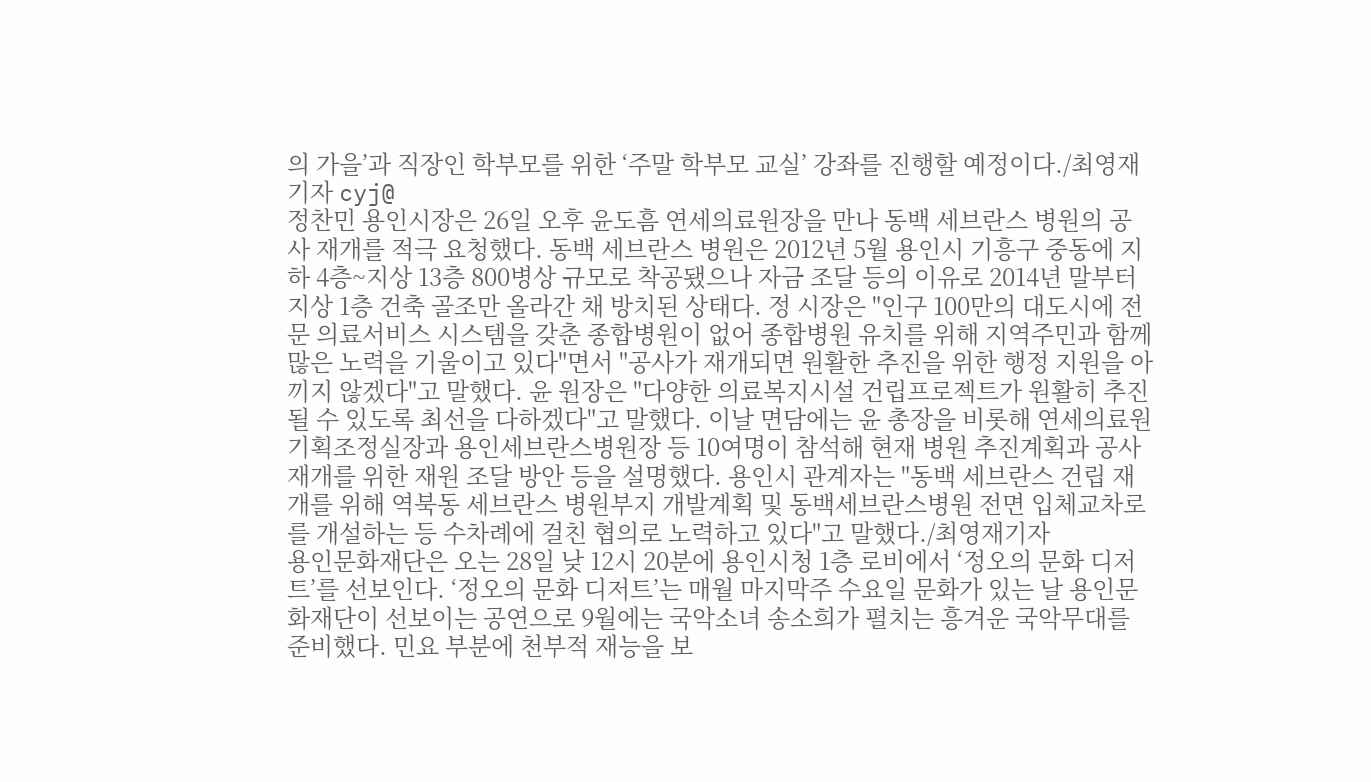의 가을’과 직장인 학부모를 위한 ‘주말 학부모 교실’ 강좌를 진행할 예정이다./최영재기자 cyj@
정찬민 용인시장은 26일 오후 윤도흠 연세의료원장을 만나 동백 세브란스 병원의 공사 재개를 적극 요청했다. 동백 세브란스 병원은 2012년 5월 용인시 기흥구 중동에 지하 4층~지상 13층 800병상 규모로 착공됐으나 자금 조달 등의 이유로 2014년 말부터 지상 1층 건축 골조만 올라간 채 방치된 상태다. 정 시장은 "인구 100만의 대도시에 전문 의료서비스 시스템을 갖춘 종합병원이 없어 종합병원 유치를 위해 지역주민과 함께 많은 노력을 기울이고 있다"면서 "공사가 재개되면 원활한 추진을 위한 행정 지원을 아끼지 않겠다"고 말했다. 윤 원장은 "다양한 의료복지시설 건립프로젝트가 원활히 추진될 수 있도록 최선을 다하겠다"고 말했다. 이날 면담에는 윤 총장을 비롯해 연세의료원 기획조정실장과 용인세브란스병원장 등 10여명이 참석해 현재 병원 추진계획과 공사 재개를 위한 재원 조달 방안 등을 설명했다. 용인시 관계자는 "동백 세브란스 건립 재개를 위해 역북동 세브란스 병원부지 개발계획 및 동백세브란스병원 전면 입체교차로를 개설하는 등 수차례에 걸친 협의로 노력하고 있다"고 말했다./최영재기자
용인문화재단은 오는 28일 낮 12시 20분에 용인시청 1층 로비에서 ‘정오의 문화 디저트’를 선보인다. ‘정오의 문화 디저트’는 매월 마지막주 수요일 문화가 있는 날 용인문화재단이 선보이는 공연으로 9월에는 국악소녀 송소희가 펼치는 흥겨운 국악무대를 준비했다. 민요 부분에 천부적 재능을 보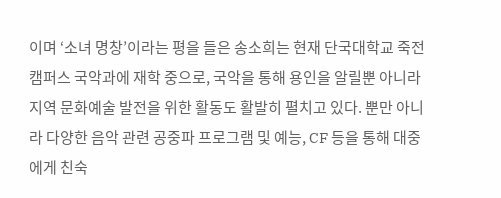이며 ‘소녀 명창’이라는 평을 들은 송소희는 현재 단국대학교 죽전캠퍼스 국악과에 재학 중으로, 국악을 통해 용인을 알릴뿐 아니라 지역 문화예술 발전을 위한 활동도 활발히 펼치고 있다. 뿐만 아니라 다양한 음악 관련 공중파 프로그램 및 예능, CF 등을 통해 대중에게 친숙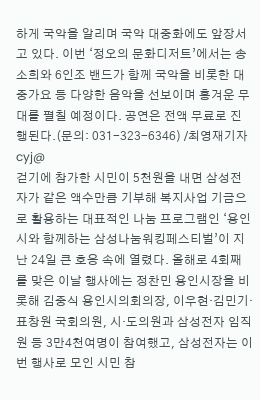하게 국악을 알리며 국악 대중화에도 앞장서고 있다. 이번 ‘정오의 문화디저트’에서는 송소희와 6인조 밴드가 함께 국악을 비롯한 대중가요 등 다양한 음악을 선보이며 흥겨운 무대를 펼칠 예정이다. 공연은 전액 무료로 진행된다.(문의: 031-323-6346) /최영재기자 cyj@
걷기에 참가한 시민이 5천원을 내면 삼성전자가 같은 액수만큼 기부해 복지사업 기금으로 활용하는 대표적인 나눔 프로그램인 ‘용인시와 함께하는 삼성나눔워킹페스티벌’이 지난 24일 큰 호응 속에 열렸다. 올해로 4회째를 맞은 이날 행사에는 정찬민 용인시장을 비롯해 김중식 용인시의회의장, 이우현·김민기·표창원 국회의원, 시·도의원과 삼성전자 임직원 등 3만4천여명이 참여했고, 삼성전자는 이번 행사로 모인 시민 참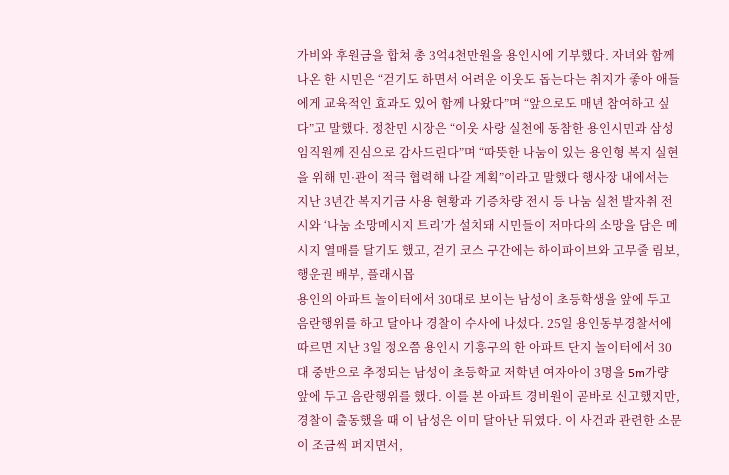가비와 후원금을 합쳐 총 3억4천만원을 용인시에 기부했다. 자녀와 함께 나온 한 시민은 “걷기도 하면서 어려운 이웃도 돕는다는 취지가 좋아 애들에게 교육적인 효과도 있어 함께 나왔다”며 “앞으로도 매년 참여하고 싶다”고 말했다. 정찬민 시장은 “이웃 사랑 실천에 동참한 용인시민과 삼성임직원께 진심으로 감사드린다”며 “따뜻한 나눔이 있는 용인형 복지 실현을 위해 민·관이 적극 협력해 나갈 계획”이라고 말했다 행사장 내에서는 지난 3년간 복지기금 사용 현황과 기증차량 전시 등 나눔 실천 발자취 전시와 ‘나눔 소망메시지 트리’가 설치돼 시민들이 저마다의 소망을 담은 메시지 열매를 달기도 했고, 걷기 코스 구간에는 하이파이브와 고무줄 림보, 행운권 배부, 플래시몹
용인의 아파트 놀이터에서 30대로 보이는 남성이 초등학생을 앞에 두고 음란행위를 하고 달아나 경찰이 수사에 나섰다. 25일 용인동부경찰서에 따르면 지난 3일 정오쯤 용인시 기흥구의 한 아파트 단지 놀이터에서 30대 중반으로 추정되는 남성이 초등학교 저학년 여자아이 3명을 5m가량 앞에 두고 음란행위를 했다. 이를 본 아파트 경비원이 곧바로 신고했지만, 경찰이 출동했을 때 이 남성은 이미 달아난 뒤였다. 이 사건과 관련한 소문이 조금씩 퍼지면서,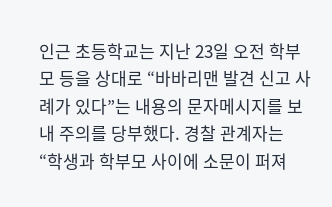인근 초등학교는 지난 23일 오전 학부모 등을 상대로 “바바리맨 발견 신고 사례가 있다”는 내용의 문자메시지를 보내 주의를 당부했다. 경찰 관계자는 “학생과 학부모 사이에 소문이 퍼져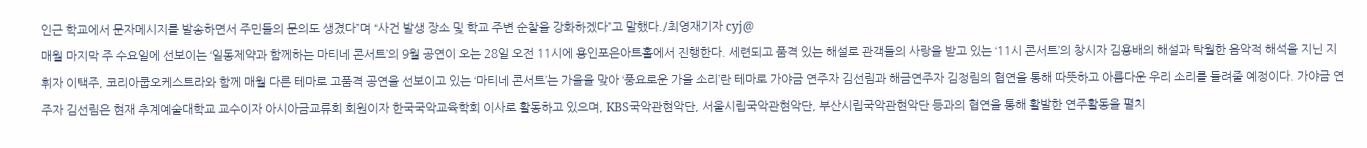인근 학교에서 문자메시지를 발송하면서 주민들의 문의도 생겼다”며 “사건 발생 장소 및 학교 주변 순찰을 강화하겠다”고 말했다./최영재기자 cyj@
매월 마지막 주 수요일에 선보이는 ‘일동제약과 함께하는 마티네 콘서트’의 9월 공연이 오는 28일 오전 11시에 용인포은아트홀에서 진행한다. 세련되고 품격 있는 해설로 관객들의 사랑을 받고 있는 ‘11시 콘서트’의 창시자 김용배의 해설과 탁월한 음악적 해석을 지닌 지휘자 이택주, 코리아쿱오케스트라와 함께 매월 다른 테마로 고품격 공연을 선보이고 있는 ‘마티네 콘서트’는 가을을 맞아 ‘풍요로운 가을 소리’란 테마로 가야금 연주자 김선림과 해금연주자 김정림의 협연을 통해 따뜻하고 아름다운 우리 소리를 들려줄 예정이다. 가야금 연주자 김선림은 현재 추계예술대학교 교수이자 아시아금교류회 회원이자 한국국악교육학회 이사로 활동하고 있으며, KBS국악관현악단, 서울시립국악관현악단, 부산시립국악관현악단 등과의 협연을 통해 활발한 연주활동을 펼치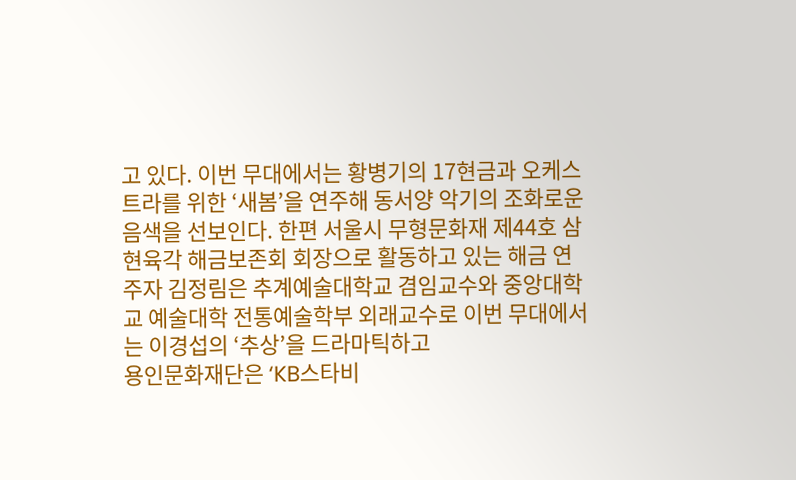고 있다. 이번 무대에서는 황병기의 17현금과 오케스트라를 위한 ‘새봄’을 연주해 동서양 악기의 조화로운 음색을 선보인다. 한편 서울시 무형문화재 제44호 삼현육각 해금보존회 회장으로 활동하고 있는 해금 연주자 김정림은 추계예술대학교 겸임교수와 중앙대학교 예술대학 전통예술학부 외래교수로 이번 무대에서는 이경섭의 ‘추상’을 드라마틱하고
용인문화재단은 ‘KB스타비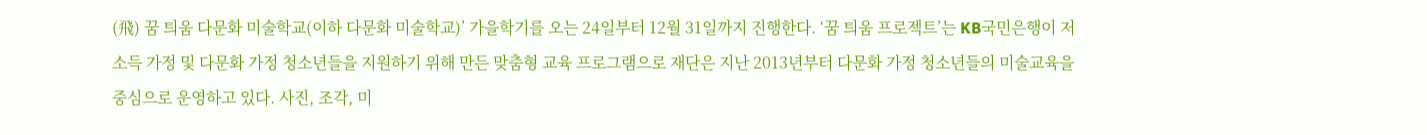(飛) 꿈 틔움 다문화 미술학교(이하 다문화 미술학교)’ 가을학기를 오는 24일부터 12월 31일까지 진행한다. ‘꿈 틔움 프로젝트’는 KB국민은행이 저소득 가정 및 다문화 가정 청소년들을 지원하기 위해 만든 맞춤형 교육 프로그램으로 재단은 지난 2013년부터 다문화 가정 청소년들의 미술교육을 중심으로 운영하고 있다. 사진, 조각, 미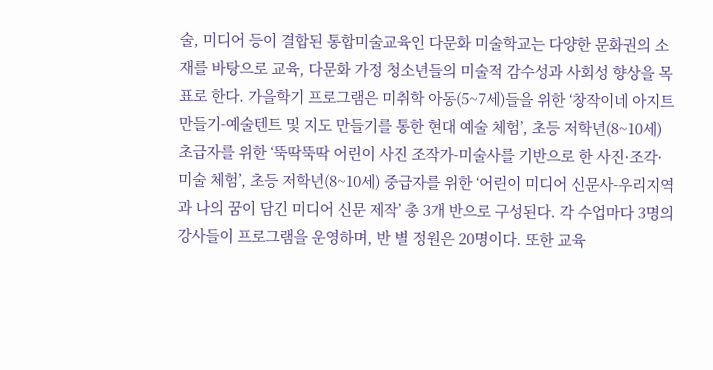술, 미디어 등이 결합된 통합미술교육인 다문화 미술학교는 다양한 문화권의 소재를 바탕으로 교육, 다문화 가정 청소년들의 미술적 감수성과 사회성 향상을 목표로 한다. 가을학기 프로그램은 미취학 아동(5~7세)들을 위한 ‘창작이네 아지트 만들기-예술텐트 및 지도 만들기를 통한 현대 예술 체험’, 초등 저학년(8~10세) 초급자를 위한 ‘뚝딱뚝딱 어린이 사진 조작가-미술사를 기반으로 한 사진·조각·미술 체험’, 초등 저학년(8~10세) 중급자를 위한 ‘어린이 미디어 신문사-우리지역과 나의 꿈이 담긴 미디어 신문 제작’ 총 3개 반으로 구성된다. 각 수업마다 3명의 강사들이 프로그램을 운영하며, 반 별 정원은 20명이다. 또한 교육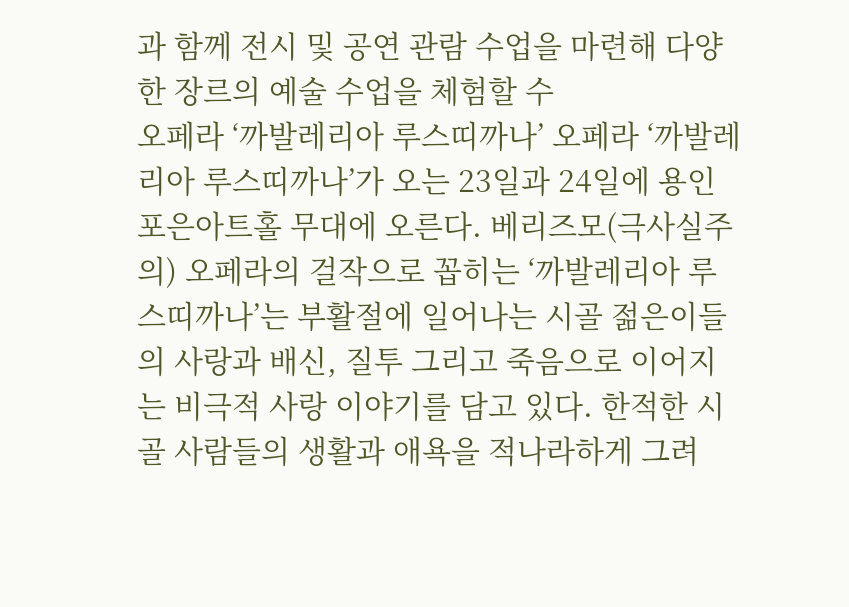과 함께 전시 및 공연 관람 수업을 마련해 다양한 장르의 예술 수업을 체험할 수
오페라 ‘까발레리아 루스띠까나’ 오페라 ‘까발레리아 루스띠까나’가 오는 23일과 24일에 용인 포은아트홀 무대에 오른다. 베리즈모(극사실주의) 오페라의 걸작으로 꼽히는 ‘까발레리아 루스띠까나’는 부활절에 일어나는 시골 젊은이들의 사랑과 배신, 질투 그리고 죽음으로 이어지는 비극적 사랑 이야기를 담고 있다. 한적한 시골 사람들의 생활과 애욕을 적나라하게 그려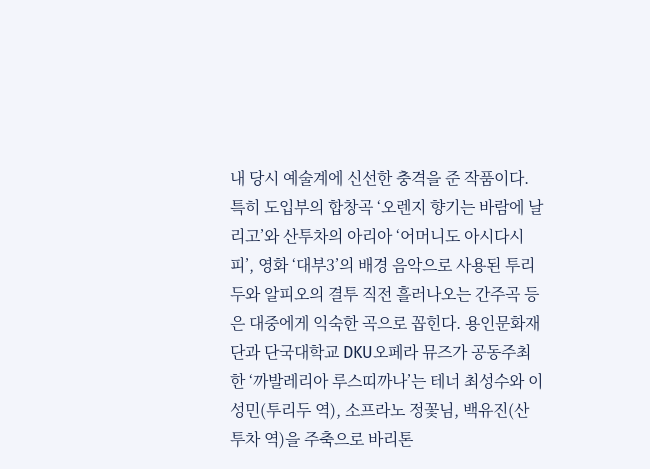내 당시 예술계에 신선한 충격을 준 작품이다. 특히 도입부의 합창곡 ‘오렌지 향기는 바람에 날리고’와 산투차의 아리아 ‘어머니도 아시다시피’, 영화 ‘대부3’의 배경 음악으로 사용된 투리두와 알피오의 결투 직전 흘러나오는 간주곡 등은 대중에게 익숙한 곡으로 꼽힌다. 용인문화재단과 단국대학교 DKU오페라 뮤즈가 공동주최한 ‘까발레리아 루스띠까나’는 테너 최성수와 이성민(투리두 역), 소프라노 정꽃님, 백유진(산투차 역)을 주축으로 바리톤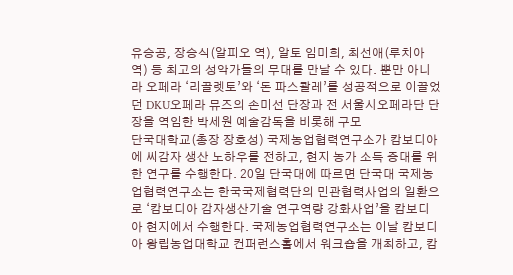유승공, 장승식(알피오 역), 알토 임미희, 최선애(루치아 역) 등 최고의 성악가들의 무대를 만날 수 있다. 뿐만 아니라 오페라 ‘리골렛토’와 ‘돈 파스콸레’를 성공적으로 이끌었던 DKU오페라 뮤즈의 손미선 단장과 전 서울시오페라단 단장을 역임한 박세원 예술감독을 비롯해 구모
단국대학교(총장 장호성) 국제농업협력연구소가 캄보디아에 씨감자 생산 노하우를 전하고, 현지 농가 소득 증대를 위한 연구를 수행한다. 20일 단국대에 따르면 단국대 국제농업협력연구소는 한국국제협력단의 민관협력사업의 일환으로 ‘캄보디아 감자생산기술 연구역량 강화사업’을 캄보디아 현지에서 수행한다. 국제농업협력연구소는 이날 캄보디아 왕립농업대학교 컨퍼런스홀에서 워크숍을 개최하고, 캄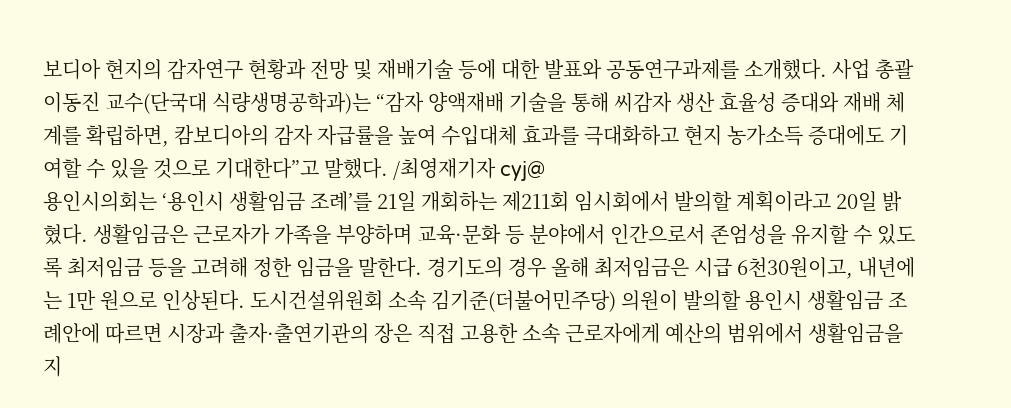보디아 현지의 감자연구 현황과 전망 및 재배기술 등에 대한 발표와 공동연구과제를 소개했다. 사업 총괄 이동진 교수(단국대 식량생명공학과)는 “감자 양액재배 기술을 통해 씨감자 생산 효율성 증대와 재배 체계를 확립하면, 캄보디아의 감자 자급률을 높여 수입대체 효과를 극대화하고 현지 농가소득 증대에도 기여할 수 있을 것으로 기대한다”고 말했다. /최영재기자 cyj@
용인시의회는 ‘용인시 생활임금 조례’를 21일 개회하는 제211회 임시회에서 발의할 계획이라고 20일 밝혔다. 생활임금은 근로자가 가족을 부양하며 교육·문화 등 분야에서 인간으로서 존엄성을 유지할 수 있도록 최저임금 등을 고려해 정한 임금을 말한다. 경기도의 경우 올해 최저임금은 시급 6천30원이고, 내년에는 1만 원으로 인상된다. 도시건설위원회 소속 김기준(더불어민주당) 의원이 발의할 용인시 생활임금 조례안에 따르면 시장과 출자·출연기관의 장은 직접 고용한 소속 근로자에게 예산의 범위에서 생활임금을 지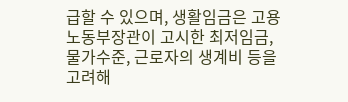급할 수 있으며, 생활임금은 고용노동부장관이 고시한 최저임금, 물가수준, 근로자의 생계비 등을 고려해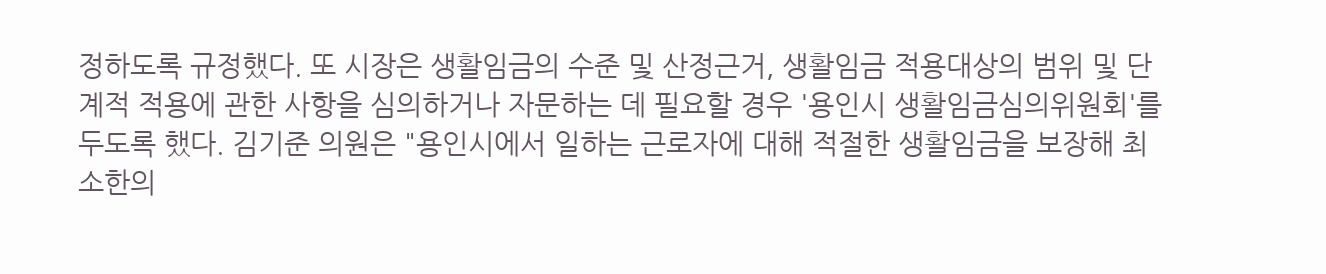정하도록 규정했다. 또 시장은 생활임금의 수준 및 산정근거, 생활임금 적용대상의 범위 및 단계적 적용에 관한 사항을 심의하거나 자문하는 데 필요할 경우 '용인시 생활임금심의위원회'를 두도록 했다. 김기준 의원은 "용인시에서 일하는 근로자에 대해 적절한 생활임금을 보장해 최소한의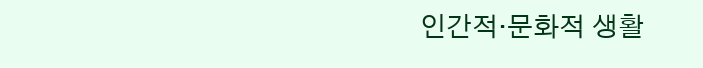인간적·문화적 생활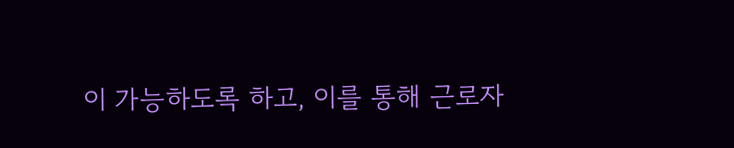이 가능하도록 하고, 이를 통해 근로자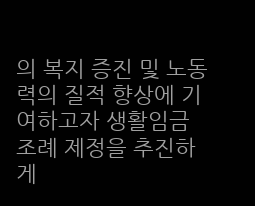의 복지 증진 및 노동력의 질적 향상에 기여하고자 생활임금 조례 제정을 추진하게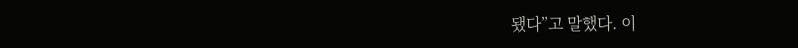됐다”고 말했다. 이